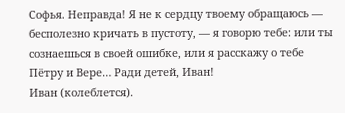Софья. Неправда! Я не к сердцу твоему обращаюсь — бесполезно кричать в пустоту, — я говорю тебе: или ты сознаешься в своей ошибке, или я расскажу о тебе Пётру и Вере… Ради детей, Иван!
Иван (колеблется).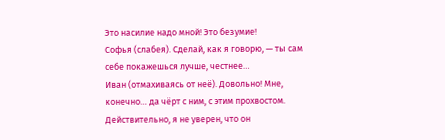Это насилие надо мной! Это безумие!
Софья (слабея). Сделай, как я говорю, — ты сам себе покажешься лучше, честнее…
Иван (отмахиваясь от неё). Довольно! Мне, конечно… да чёрт с ним, с этим прохвостом. Действительно, я не уверен, что он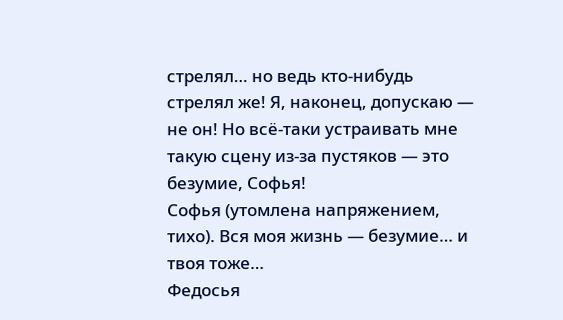стрелял… но ведь кто-нибудь стрелял же! Я, наконец, допускаю — не он! Но всё-таки устраивать мне такую сцену из-за пустяков — это безумие, Софья!
Софья (утомлена напряжением, тихо). Вся моя жизнь — безумие… и твоя тоже…
Федосья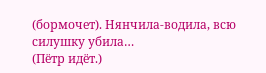(бормочет). Нянчила-водила, всю силушку убила…
(Пётр идёт.)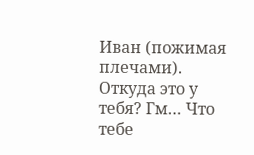Иван (пожимая плечами). Откуда это у тебя? Гм… Что тебе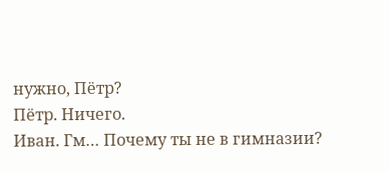нужно, Пётр?
Пётр. Ничего.
Иван. Гм… Почему ты не в гимназии?